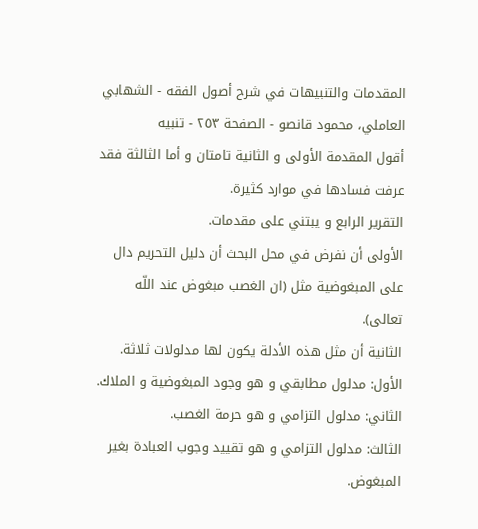المقدمات والتنبيهات في شرح أصول الفقه - الشهابي العاملي، محمود قانصو - الصفحة ٢٥٣ - تنبيه
أقول المقدمة الأولى و الثانية تامتان و أما الثالثة فقد عرفت فسادها في موارد كثيرة.
التقرير الرابع و يبتني على مقدمات.
الأولى أن نفرض في محل البحث أن دليل التحريم دال على المبغوضية مثل (ان الغصب مبغوض عند اللّه تعالى).
الثانية أن مثل هذه الأدلة يكون لها مدلولات ثلاثة.
الأول: مدلول مطابقي و هو وجود المبغوضية و الملاك.
الثاني: مدلول التزامي و هو حرمة الغصب.
الثالث: مدلول التزامي و هو تقييد وجوب العبادة بغير المبغوض.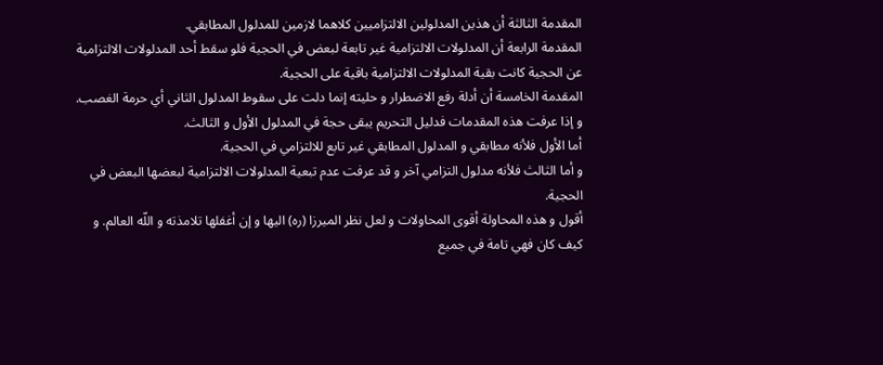المقدمة الثالثة أن هذين المدلولين الالتزاميين كلاهما لازمين للمدلول المطابقي.
المقدمة الرابعة أن المدلولات الالتزامية غير تابعة لبعض في الحجية فلو سقط أحد المدلولات الالتزامية عن الحجية كانت بقية المدلولات الالتزامية باقية على الحجية.
المقدمة الخامسة أن أدلة رفع الاضطرار و حليته إنما دلت على سقوط المدلول الثاني أي حرمة الغصب.
و إذا عرفت هذه المقدمات فدليل التحريم يبقى حجة في المدلول الأول و الثالث.
أما الأول فلأنه مطابقي و المدلول المطابقي غير تابع للالتزامي في الحجية.
و أما الثالث فلأنه مدلول التزامي آخر و قد عرفت عدم تبعية المدلولات الالتزامية لبعضها البعض في الحجية.
أقول و هذه المحاولة أقوى المحاولات و لعل نظر الميرزا (ره) اليها و إن أغفلها تلامذته و اللّه العالم. و كيف كان فهي تامة في جميع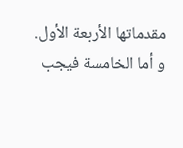مقدماتها الأربعة الأول.
و أما الخامسة فيجب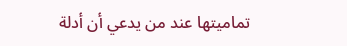تماميتها عند من يدعي أن أدلة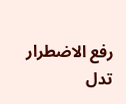رفع الاضطرار تدل